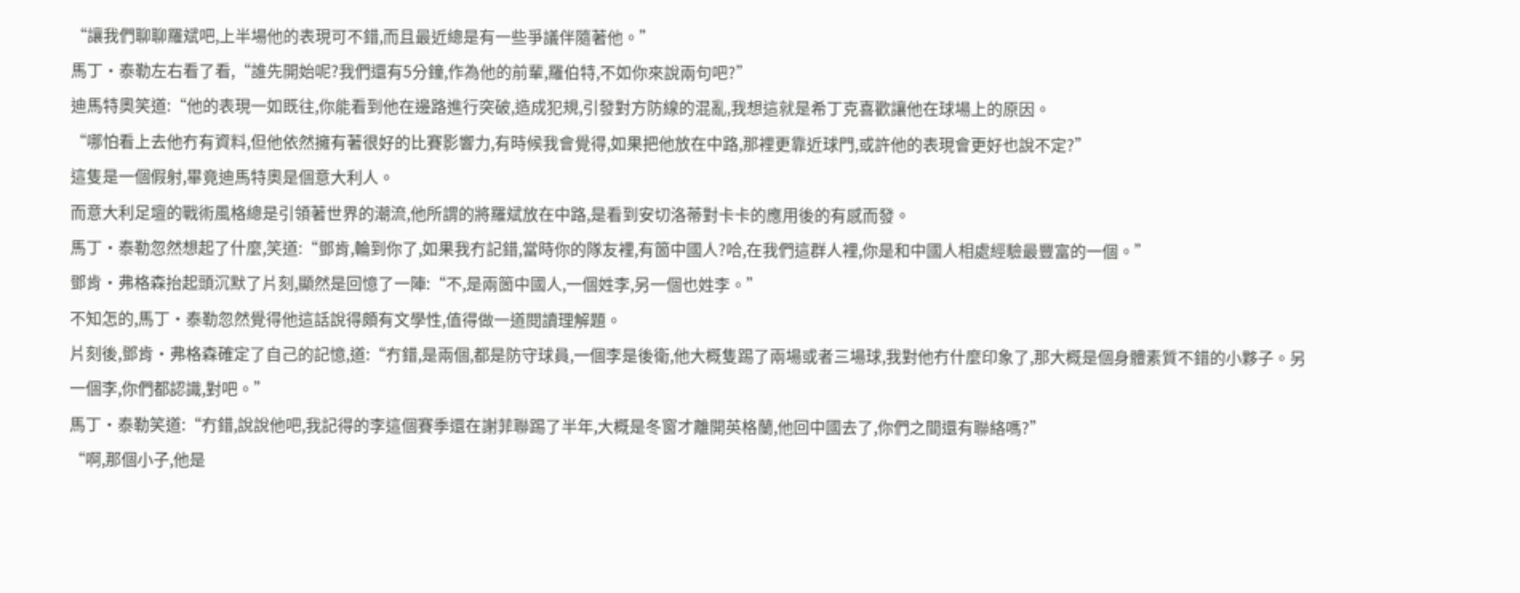“讓我們聊聊羅斌吧,上半場他的表現可不錯,而且最近總是有一些爭議伴隨著他。”
馬丁·泰勒左右看了看,“誰先開始呢?我們還有5分鐘,作為他的前輩,羅伯特,不如你來說兩句吧?”
迪馬特奧笑道:“他的表現一如既往,你能看到他在邊路進行突破,造成犯規,引發對方防線的混亂,我想這就是希丁克喜歡讓他在球場上的原因。
“哪怕看上去他冇有資料,但他依然擁有著很好的比賽影響力,有時候我會覺得,如果把他放在中路,那裡更靠近球門,或許他的表現會更好也說不定?”
這隻是一個假射,畢竟迪馬特奧是個意大利人。
而意大利足壇的戰術風格總是引領著世界的潮流,他所謂的將羅斌放在中路,是看到安切洛蒂對卡卡的應用後的有感而發。
馬丁·泰勒忽然想起了什麼,笑道:“鄧肯,輪到你了,如果我冇記錯,當時你的隊友裡,有箇中國人?哈,在我們這群人裡,你是和中國人相處經驗最豐富的一個。”
鄧肯·弗格森抬起頭沉默了片刻,顯然是回憶了一陣:“不,是兩箇中國人,一個姓李,另一個也姓李。”
不知怎的,馬丁·泰勒忽然覺得他這話說得頗有文學性,值得做一道閱讀理解題。
片刻後,鄧肯·弗格森確定了自己的記憶,道:“冇錯,是兩個,都是防守球員,一個李是後衛,他大概隻踢了兩場或者三場球,我對他冇什麼印象了,那大概是個身體素質不錯的小夥子。另一個李,你們都認識,對吧。”
馬丁·泰勒笑道:“冇錯,說說他吧,我記得的李這個賽季還在謝菲聯踢了半年,大概是冬窗才離開英格蘭,他回中國去了,你們之間還有聯絡嗎?”
“啊,那個小子,他是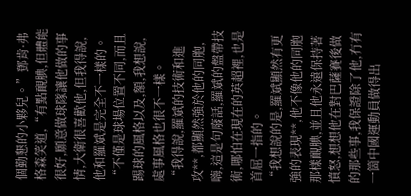個勤懇的小夥兒。”鄧肯·弗格森笑道,“有點靦腆,但體能很好,願意做球隊讓他做的事情,大衛很喜歡他,但我得說,他和羅斌是完全不一樣的。
“不僅是球場位置不同,而且踢球的風格以及,額,我想說,處事風格也很不一樣。
“我得說,羅斌的技術和進攻**,都顯然強於他的同胞,嗨,這是句廢話,羅斌的盤帶技術,哪怕在現在的英超裡,也是首屈一指的。
“我想說的是,羅斌顯然有更強的表現**,他不像他的同胞那樣靦腆,並且他永遠保持著憤怒,想想他在對巴薩賽後做的那些事,我保證除了他,冇有一箇中國運動員做得出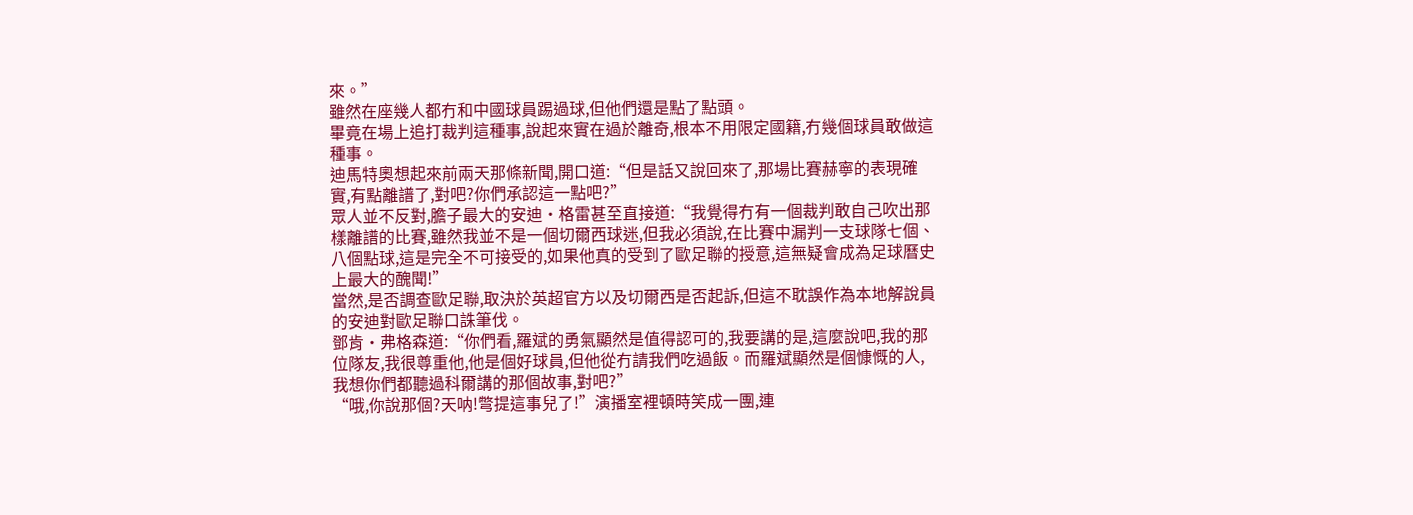來。”
雖然在座幾人都冇和中國球員踢過球,但他們還是點了點頭。
畢竟在場上追打裁判這種事,說起來實在過於離奇,根本不用限定國籍,冇幾個球員敢做這種事。
迪馬特奧想起來前兩天那條新聞,開口道:“但是話又說回來了,那場比賽赫寧的表現確實,有點離譜了,對吧?你們承認這一點吧?”
眾人並不反對,膽子最大的安迪·格雷甚至直接道:“我覺得冇有一個裁判敢自己吹出那樣離譜的比賽,雖然我並不是一個切爾西球迷,但我必須說,在比賽中漏判一支球隊七個、八個點球,這是完全不可接受的,如果他真的受到了歐足聯的授意,這無疑會成為足球曆史上最大的醜聞!”
當然,是否調查歐足聯,取決於英超官方以及切爾西是否起訴,但這不耽誤作為本地解說員的安迪對歐足聯口誅筆伐。
鄧肯·弗格森道:“你們看,羅斌的勇氣顯然是值得認可的,我要講的是,這麼說吧,我的那位隊友,我很尊重他,他是個好球員,但他從冇請我們吃過飯。而羅斌顯然是個慷慨的人,我想你們都聽過科爾講的那個故事,對吧?”
“哦,你說那個?天呐!彆提這事兒了!”演播室裡頓時笑成一團,連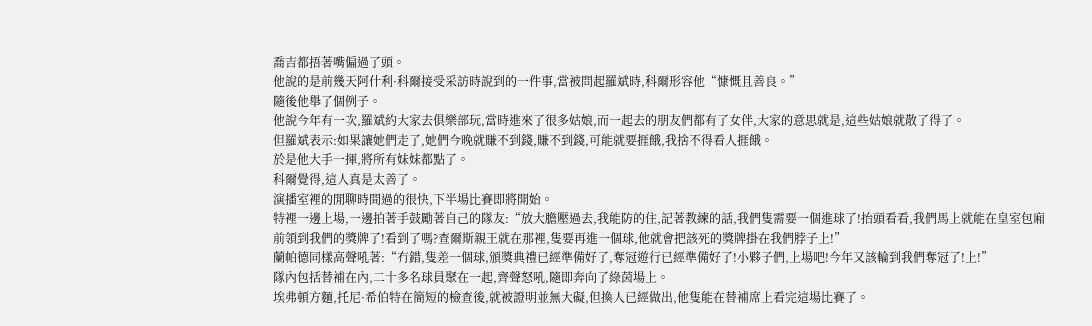喬吉都捂著嘴偏過了頭。
他說的是前幾天阿什利·科爾接受采訪時說到的一件事,當被問起羅斌時,科爾形容他“慷慨且善良。”
隨後他舉了個例子。
他說今年有一次,羅斌約大家去俱樂部玩,當時進來了很多姑娘,而一起去的朋友們都有了女伴,大家的意思就是,這些姑娘就散了得了。
但羅斌表示:如果讓她們走了,她們今晚就賺不到錢,賺不到錢,可能就要捱餓,我捨不得看人捱餓。
於是他大手一揮,將所有妹妹都點了。
科爾覺得,這人真是太善了。
演播室裡的閒聊時間過的很快,下半場比賽即將開始。
特裡一邊上場,一邊拍著手鼓勵著自己的隊友:“放大膽壓過去,我能防的住,記著教練的話,我們隻需要一個進球了!抬頭看看,我們馬上就能在皇室包廂前領到我們的獎牌了!看到了嗎?查爾斯親王就在那裡,隻要再進一個球,他就會把該死的獎牌掛在我們脖子上!”
蘭帕德同樣高聲吼著:“冇錯,隻差一個球,頒獎典禮已經準備好了,奪冠遊行已經準備好了!小夥子們,上場吧!今年又該輪到我們奪冠了!上!”
隊內包括替補在內,二十多名球員聚在一起,齊聲怒吼,隨即奔向了綠茵場上。
埃弗頓方麵,托尼·希伯特在簡短的檢查後,就被證明並無大礙,但換人已經做出,他隻能在替補席上看完這場比賽了。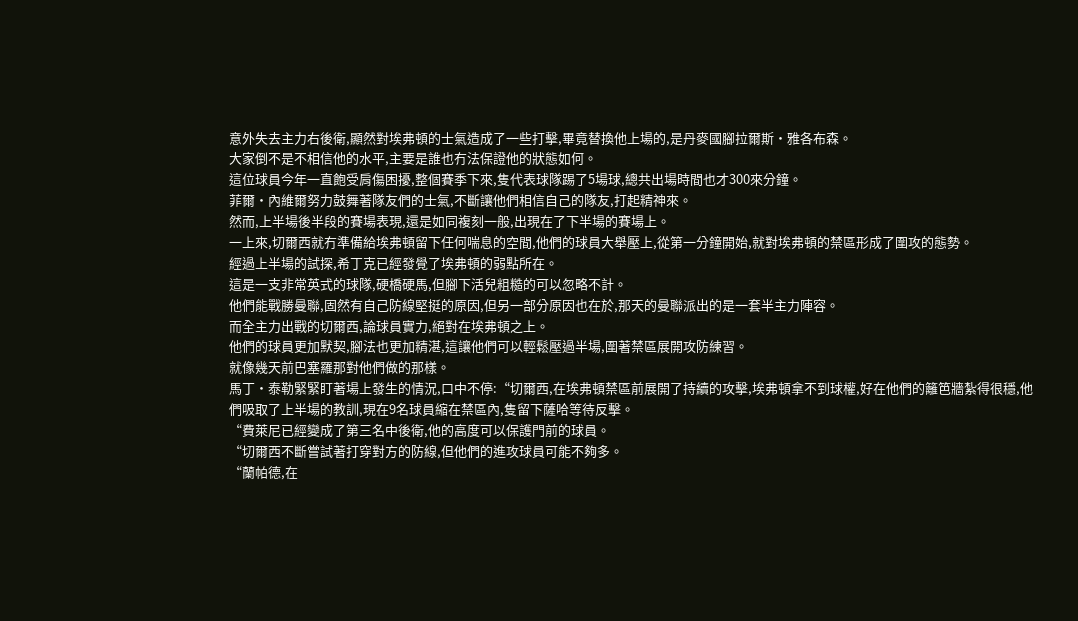意外失去主力右後衛,顯然對埃弗頓的士氣造成了一些打擊,畢竟替換他上場的,是丹麥國腳拉爾斯·雅各布森。
大家倒不是不相信他的水平,主要是誰也冇法保證他的狀態如何。
這位球員今年一直飽受肩傷困擾,整個賽季下來,隻代表球隊踢了5場球,總共出場時間也才300來分鐘。
菲爾·內維爾努力鼓舞著隊友們的士氣,不斷讓他們相信自己的隊友,打起精神來。
然而,上半場後半段的賽場表現,還是如同複刻一般,出現在了下半場的賽場上。
一上來,切爾西就冇準備給埃弗頓留下任何喘息的空間,他們的球員大舉壓上,從第一分鐘開始,就對埃弗頓的禁區形成了圍攻的態勢。
經過上半場的試探,希丁克已經發覺了埃弗頓的弱點所在。
這是一支非常英式的球隊,硬橋硬馬,但腳下活兒粗糙的可以忽略不計。
他們能戰勝曼聯,固然有自己防線堅挺的原因,但另一部分原因也在於,那天的曼聯派出的是一套半主力陣容。
而全主力出戰的切爾西,論球員實力,絕對在埃弗頓之上。
他們的球員更加默契,腳法也更加精湛,這讓他們可以輕鬆壓過半場,圍著禁區展開攻防練習。
就像幾天前巴塞羅那對他們做的那樣。
馬丁·泰勒緊緊盯著場上發生的情況,口中不停:“切爾西,在埃弗頓禁區前展開了持續的攻擊,埃弗頓拿不到球權,好在他們的籬笆牆紮得很穩,他們吸取了上半場的教訓,現在9名球員縮在禁區內,隻留下薩哈等待反擊。
“費萊尼已經變成了第三名中後衛,他的高度可以保護門前的球員。
“切爾西不斷嘗試著打穿對方的防線,但他們的進攻球員可能不夠多。
“蘭帕德,在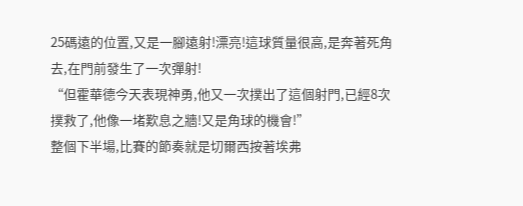25碼遠的位置,又是一腳遠射!漂亮!這球質量很高,是奔著死角去,在門前發生了一次彈射!
“但霍華德今天表現神勇,他又一次撲出了這個射門,已經8次撲救了,他像一堵歎息之牆!又是角球的機會!”
整個下半場,比賽的節奏就是切爾西按著埃弗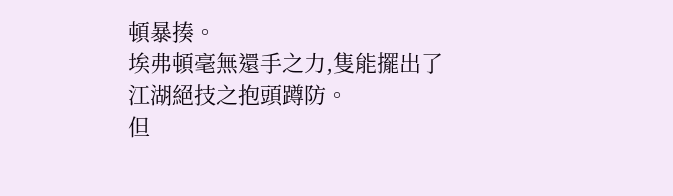頓暴揍。
埃弗頓毫無還手之力,隻能擺出了江湖絕技之抱頭蹲防。
但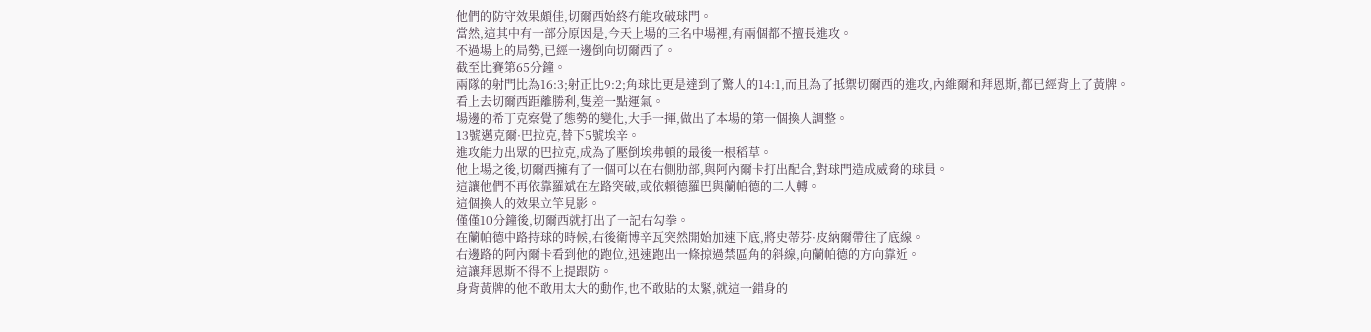他們的防守效果頗佳,切爾西始終冇能攻破球門。
當然,這其中有一部分原因是,今天上場的三名中場裡,有兩個都不擅長進攻。
不過場上的局勢,已經一邊倒向切爾西了。
截至比賽第65分鐘。
兩隊的射門比為16:3;射正比9:2;角球比更是達到了驚人的14:1,而且為了抵禦切爾西的進攻,內維爾和拜恩斯,都已經背上了黃牌。
看上去切爾西距離勝利,隻差一點運氣。
場邊的希丁克察覺了態勢的變化,大手一揮,做出了本場的第一個換人調整。
13號邁克爾·巴拉克,替下5號埃辛。
進攻能力出眾的巴拉克,成為了壓倒埃弗頓的最後一根稻草。
他上場之後,切爾西擁有了一個可以在右側肋部,與阿內爾卡打出配合,對球門造成威脅的球員。
這讓他們不再依靠羅斌在左路突破,或依賴德羅巴與蘭帕德的二人轉。
這個換人的效果立竿見影。
僅僅10分鐘後,切爾西就打出了一記右勾拳。
在蘭帕德中路持球的時候,右後衛博辛瓦突然開始加速下底,將史蒂芬·皮納爾帶往了底線。
右邊路的阿內爾卡看到他的跑位,迅速跑出一條掠過禁區角的斜線,向蘭帕德的方向靠近。
這讓拜恩斯不得不上提跟防。
身背黃牌的他不敢用太大的動作,也不敢貼的太緊,就這一錯身的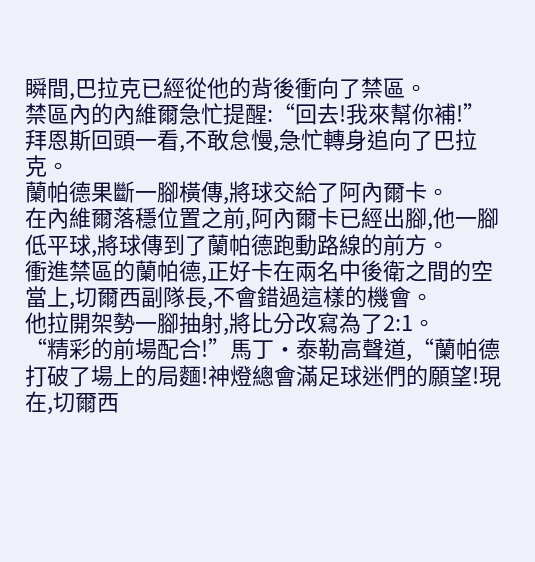瞬間,巴拉克已經從他的背後衝向了禁區。
禁區內的內維爾急忙提醒:“回去!我來幫你補!”
拜恩斯回頭一看,不敢怠慢,急忙轉身追向了巴拉克。
蘭帕德果斷一腳橫傳,將球交給了阿內爾卡。
在內維爾落穩位置之前,阿內爾卡已經出腳,他一腳低平球,將球傳到了蘭帕德跑動路線的前方。
衝進禁區的蘭帕德,正好卡在兩名中後衛之間的空當上,切爾西副隊長,不會錯過這樣的機會。
他拉開架勢一腳抽射,將比分改寫為了2:1。
“精彩的前場配合!”馬丁·泰勒高聲道,“蘭帕德打破了場上的局麵!神燈總會滿足球迷們的願望!現在,切爾西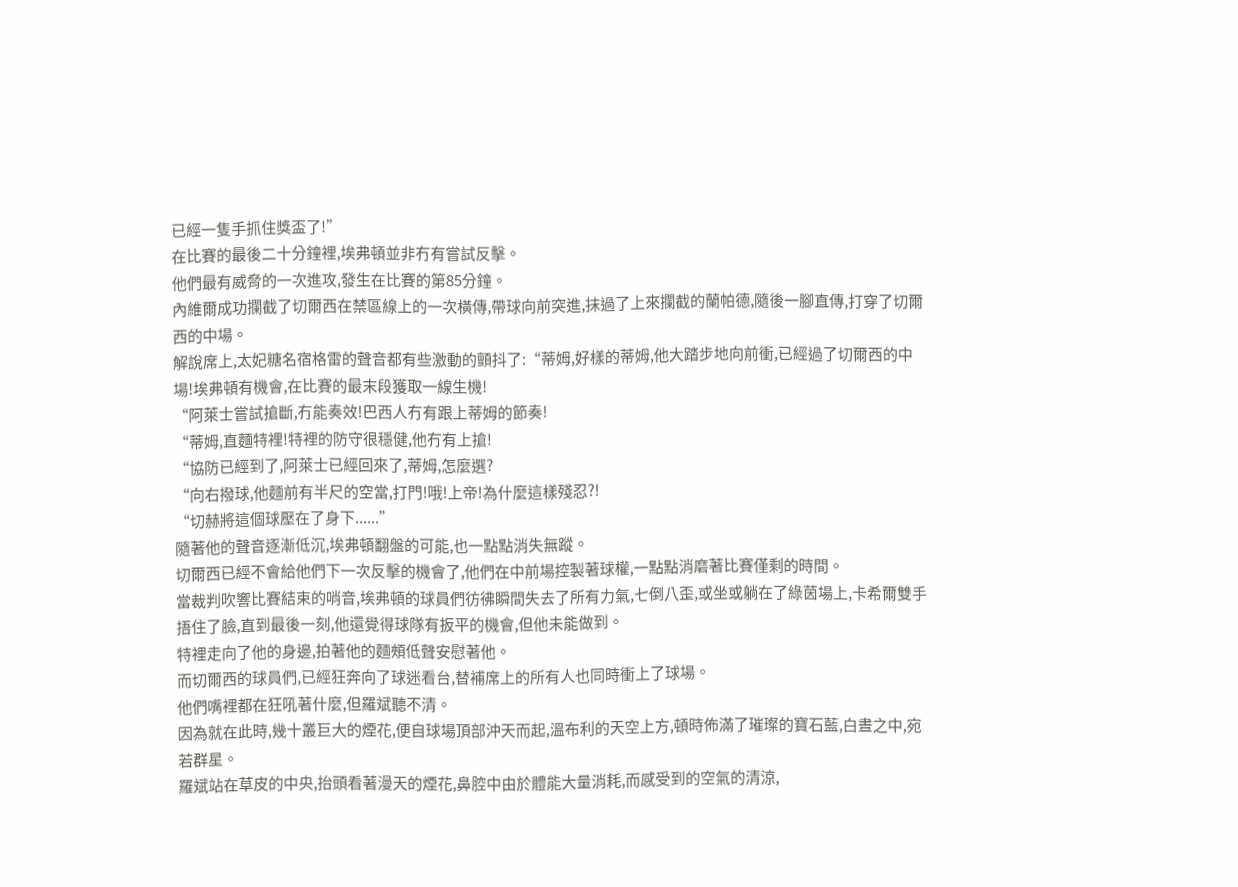已經一隻手抓住獎盃了!”
在比賽的最後二十分鐘裡,埃弗頓並非冇有嘗試反擊。
他們最有威脅的一次進攻,發生在比賽的第85分鐘。
內維爾成功攔截了切爾西在禁區線上的一次橫傳,帶球向前突進,抹過了上來攔截的蘭帕德,隨後一腳直傳,打穿了切爾西的中場。
解說席上,太妃糖名宿格雷的聲音都有些激動的顫抖了:“蒂姆,好樣的蒂姆,他大踏步地向前衝,已經過了切爾西的中場!埃弗頓有機會,在比賽的最末段獲取一線生機!
“阿萊士嘗試搶斷,冇能奏效!巴西人冇有跟上蒂姆的節奏!
“蒂姆,直麵特裡!特裡的防守很穩健,他冇有上搶!
“協防已經到了,阿萊士已經回來了,蒂姆,怎麼選?
“向右撥球,他麵前有半尺的空當,打門!哦!上帝!為什麼這樣殘忍?!
“切赫將這個球壓在了身下......”
隨著他的聲音逐漸低沉,埃弗頓翻盤的可能,也一點點消失無蹤。
切爾西已經不會給他們下一次反擊的機會了,他們在中前場控製著球權,一點點消磨著比賽僅剩的時間。
當裁判吹響比賽結束的哨音,埃弗頓的球員們彷彿瞬間失去了所有力氣,七倒八歪,或坐或躺在了綠茵場上,卡希爾雙手捂住了臉,直到最後一刻,他還覺得球隊有扳平的機會,但他未能做到。
特裡走向了他的身邊,拍著他的麵頰低聲安慰著他。
而切爾西的球員們,已經狂奔向了球迷看台,替補席上的所有人也同時衝上了球場。
他們嘴裡都在狂吼著什麼,但羅斌聽不清。
因為就在此時,幾十叢巨大的煙花,便自球場頂部沖天而起,溫布利的天空上方,頓時佈滿了璀璨的寶石藍,白晝之中,宛若群星。
羅斌站在草皮的中央,抬頭看著漫天的煙花,鼻腔中由於體能大量消耗,而感受到的空氣的清涼,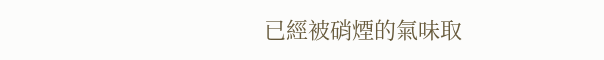已經被硝煙的氣味取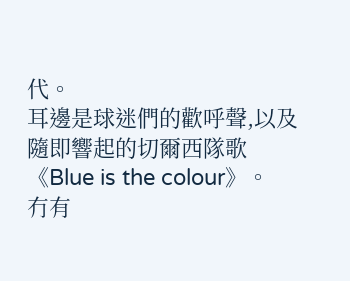代。
耳邊是球迷們的歡呼聲,以及隨即響起的切爾西隊歌《Blue is the colour》。
冇有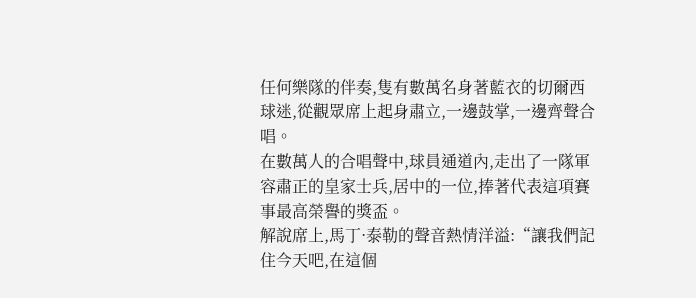任何樂隊的伴奏,隻有數萬名身著藍衣的切爾西球迷,從觀眾席上起身肅立,一邊鼓掌,一邊齊聲合唱。
在數萬人的合唱聲中,球員通道內,走出了一隊軍容肅正的皇家士兵,居中的一位,捧著代表這項賽事最高榮譽的獎盃。
解說席上,馬丁·泰勒的聲音熱情洋溢:“讓我們記住今天吧,在這個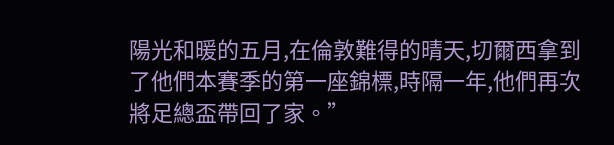陽光和暖的五月,在倫敦難得的晴天,切爾西拿到了他們本賽季的第一座錦標,時隔一年,他們再次將足總盃帶回了家。”